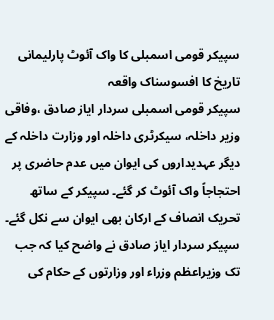سپیکر قومی اسمبلی کا واک آئوٹ پارلیمانی تاریخ کا افسوسناک واقعہ
سپیکر قومی اسمبلی سردار ایاز صادق ،وفاقی وزیر داخلہ، سیکرٹری داخلہ اور وزارت داخلہ کے دیگر عہدیداروں کی ایوان میں عدم حاضری پر احتجاجاً واک آئوٹ کر گئے۔ سپیکر کے ساتھ تحریک انصاف کے ارکان بھی ایوان سے نکل گئے۔ سپیکر سردار ایاز صادق نے واضح کیا کہ جب تک وزیراعظم وزراء اور وزارتوں کے حکام کی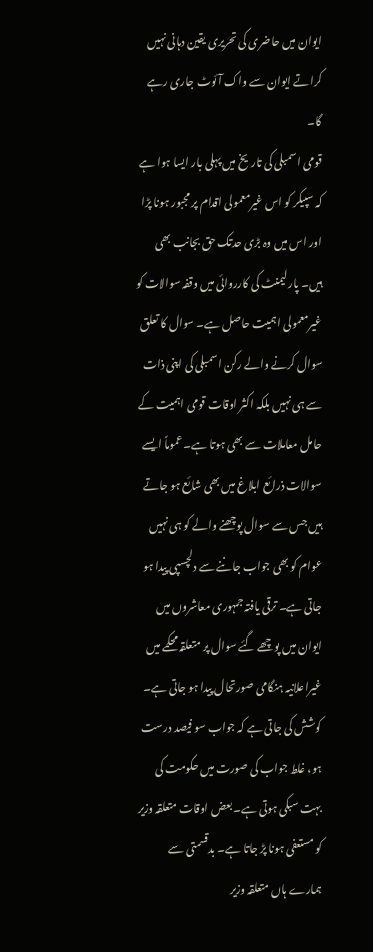ایوان میں حاضری کی تحریری یقین دہانی نہیں کراتے ایوان سے واک آئوٹ جاری رہے گا۔
قومی اسمبلی کی تاریخ میں پہلی بار ایسا ہوا ہے کہ سپیکر کو اس غیرمعمولی اقدام پر مجبور ہونا پڑا اور اس میں وہ بڑی حدتک حق بجانب بھی ہیں۔ پارلیمنٹ کی کارروائی میں وقفہ سوالات کو غیرمعمولی اہمیت حاصل ہے۔ سوال کا تعلق سوال کرنے والے رکن اسمبلی کی اپنی ذات سے ہی نہیں بلکہ اکثر اوقات قومی اہمیت کے حامل معاملات سے بھی ہوتا ہے۔ عموماً ایسے سوالات ذرائع ابلاغ میں بھی شائع ہو جاتے ہیں جس سے سوال پوچھنے والے کو ہی نہیں عوام کو بھی جواب جاننے سے دلچسپی پیدا ہو جاتی ہے۔ ترقی یافتہ جمہوری معاشروں میں ایوان میں پوچھے گئے سوال پر متعلقہ محکمے میں غیراعلانیہ ہنگامی صورتحال پیدا ہو جاتی ہے۔ کوشش کی جاتی ہے کہ جواب سو فیصد درست ہو، غلط جواب کی صورت میں حکومت کی بہت سبکی ہوتی ہے۔ بعض اوقات متعلقہ وزیر کو مستعفی ہونا پڑ جاتا ہے۔ بدقسمتی سے ہمارے ہاں متعلقہ وزیر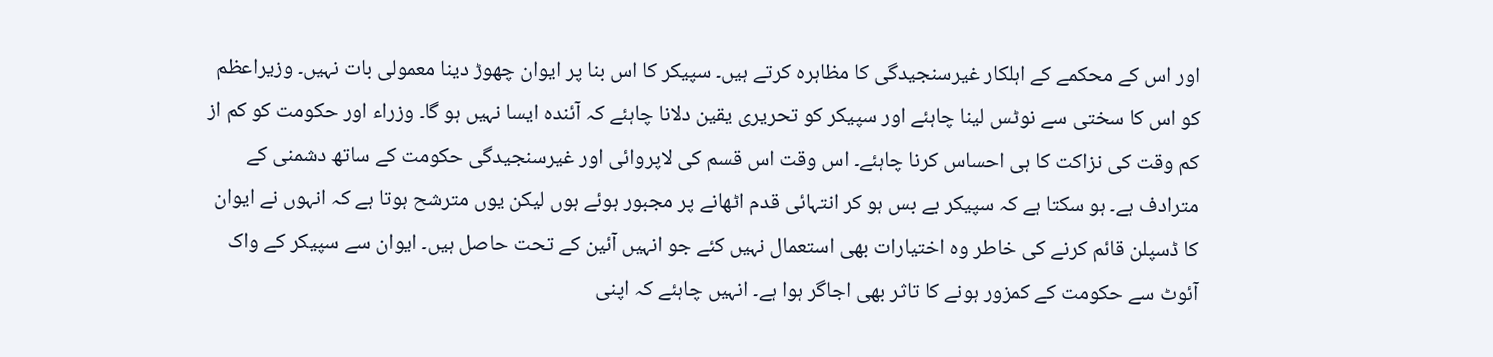اور اس کے محکمے کے اہلکار غیرسنجیدگی کا مظاہرہ کرتے ہیں۔ سپیکر کا اس بنا پر ایوان چھوڑ دینا معمولی بات نہیں۔ وزیراعظم کو اس کا سختی سے نوٹس لینا چاہئے اور سپیکر کو تحریری یقین دلانا چاہئے کہ آئندہ ایسا نہیں ہو گا۔ وزراء اور حکومت کو کم از کم وقت کی نزاکت کا ہی احساس کرنا چاہئے۔ اس وقت اس قسم کی لاپروائی اور غیرسنجیدگی حکومت کے ساتھ دشمنی کے مترادف ہے۔ ہو سکتا ہے کہ سپیکر بے بس ہو کر انتہائی قدم اٹھانے پر مجبور ہوئے ہوں لیکن یوں مترشح ہوتا ہے کہ انہوں نے ایوان کا ڈسپلن قائم کرنے کی خاطر وہ اختیارات بھی استعمال نہیں کئے جو انہیں آئین کے تحت حاصل ہیں۔ ایوان سے سپیکر کے واک آئوٹ سے حکومت کے کمزور ہونے کا تاثر بھی اجاگر ہوا ہے۔ انہیں چاہئے کہ اپنی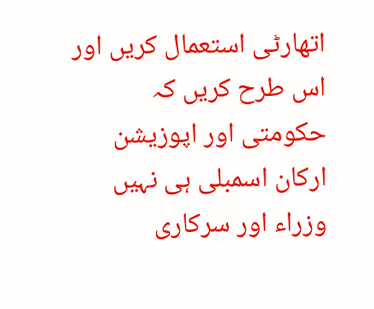اتھارٹی استعمال کریں اور اس طرح کریں کہ حکومتی اور اپوزیشن ارکان اسمبلی ہی نہیں وزراء اور سرکاری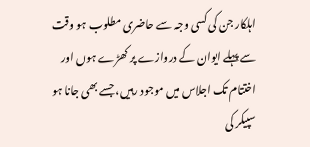اہلکار جن کی کسی وجہ سے حاضری مطلوب ہو وقت سے پہلے ایوان کے دروازے پر کھڑے ہوں اور اختتام تک اجلاس میں موجود رہیں، جسے بھی جانا ہو سپیکر کی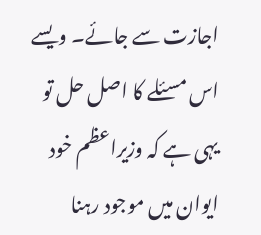اجازت سے جائے۔ ویسے اس مسئلے کا اصل حل تو یہی ہے کہ وزیراعظم خود ایوان میں موجود رہنا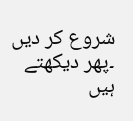شروع کر دیں ۔پھر دیکھتے ہیں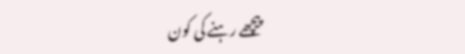پیچھے رہنے کی کون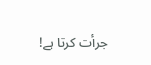جرأت کرتا ہے!